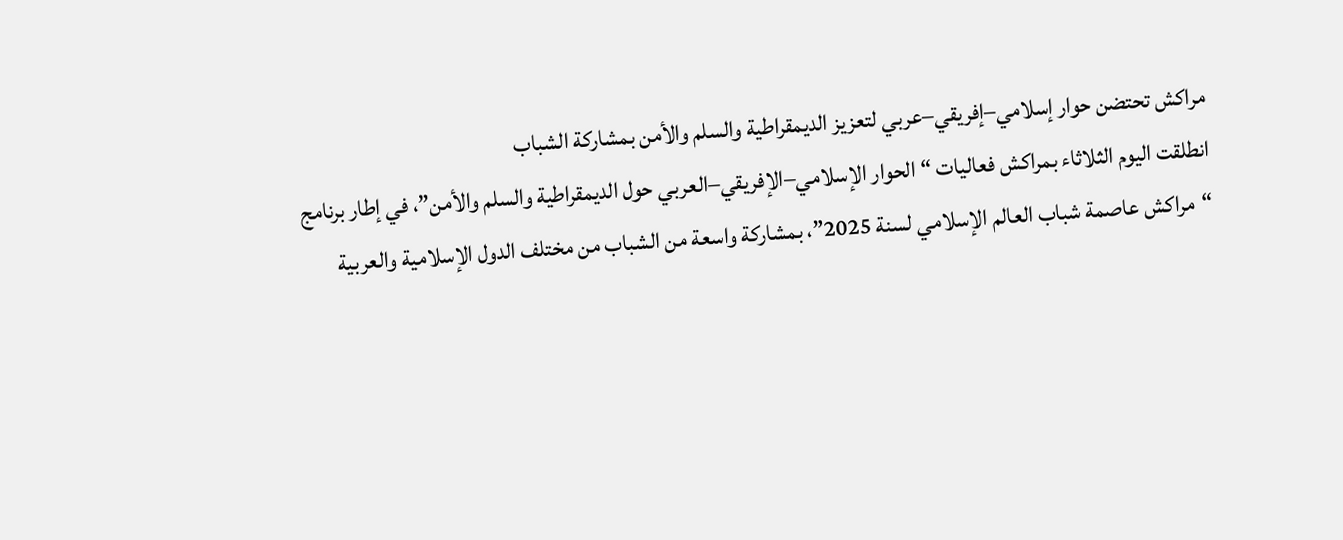مراكش تحتضن حوار إسلامي–إفريقي–عربي لتعزيز الديمقراطية والسلم والأمن بمشاركة الشباب
انطلقت اليوم الثلاثاء بمراكش فعاليات “الحوار الإسلامي–الإفريقي–العربي حول الديمقراطية والسلم والأمن”، في إطار برنامج “مراكش عاصمة شباب العالم الإسلامي لسنة 2025”، بمشاركة واسعة من الشباب من مختلف الدول الإسلامية والعربية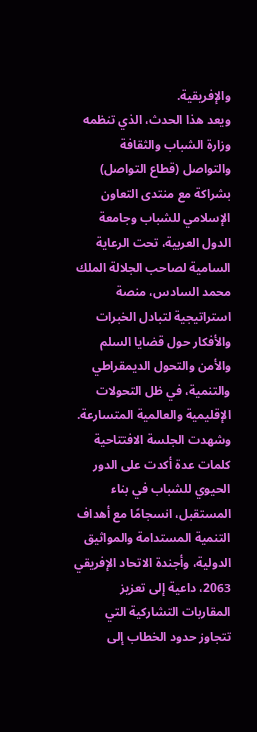والإفريقية.
ويعد هذا الحدث، الذي تنظمه وزارة الشباب والثقافة والتواصل (قطاع التواصل) بشراكة مع منتدى التعاون الإسلامي للشباب وجامعة الدول العربية، تحت الرعاية السامية لصاحب الجلالة الملك محمد السادس، منصة استراتيجية لتبادل الخبرات والأفكار حول قضايا السلم والأمن والتحول الديمقراطي والتنمية، في ظل التحولات الإقليمية والعالمية المتسارعة.
وشهدت الجلسة الافتتاحية كلمات عدة أكدت على الدور الحيوي للشباب في بناء المستقبل، انسجامًا مع أهداف التنمية المستدامة والمواثيق الدولية، وأجندة الاتحاد الإفريقي 2063، داعية إلى تعزيز المقاربات التشاركية التي تتجاوز حدود الخطاب إلى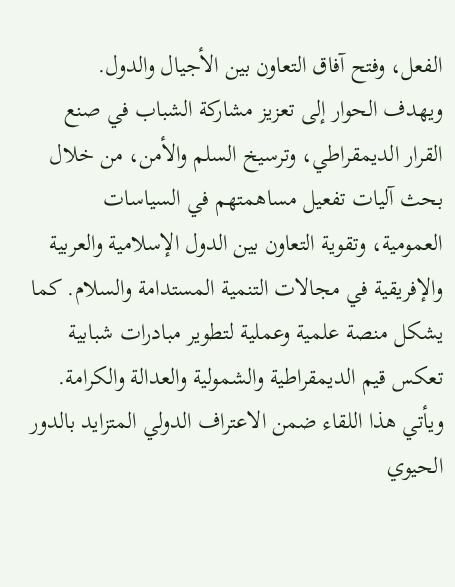الفعل، وفتح آفاق التعاون بين الأجيال والدول.
ويهدف الحوار إلى تعزيز مشاركة الشباب في صنع القرار الديمقراطي، وترسيخ السلم والأمن، من خلال بحث آليات تفعيل مساهمتهم في السياسات العمومية، وتقوية التعاون بين الدول الإسلامية والعربية والإفريقية في مجالات التنمية المستدامة والسلام. كما يشكل منصة علمية وعملية لتطوير مبادرات شبابية تعكس قيم الديمقراطية والشمولية والعدالة والكرامة.
ويأتي هذا اللقاء ضمن الاعتراف الدولي المتزايد بالدور الحيوي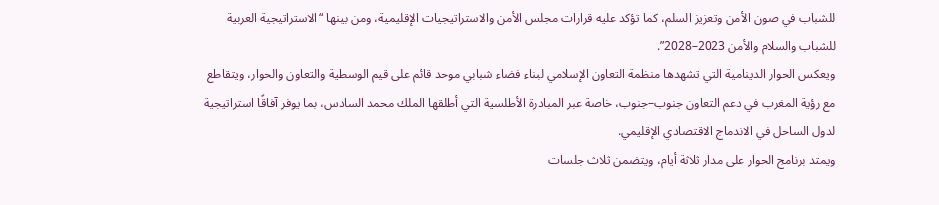للشباب في صون الأمن وتعزيز السلم، كما تؤكد عليه قرارات مجلس الأمن والاستراتيجيات الإقليمية، ومن بينها “الاستراتيجية العربية للشباب والسلام والأمن 2023–2028”.
ويعكس الحوار الدينامية التي تشهدها منظمة التعاون الإسلامي لبناء فضاء شبابي موحد قائم على قيم الوسطية والتعاون والحوار، ويتقاطع مع رؤية المغرب في دعم التعاون جنوب–جنوب، خاصة عبر المبادرة الأطلسية التي أطلقها الملك محمد السادس، بما يوفر آفاقًا استراتيجية لدول الساحل في الاندماج الاقتصادي الإقليمي.
ويمتد برنامج الحوار على مدار ثلاثة أيام، ويتضمن ثلاث جلسات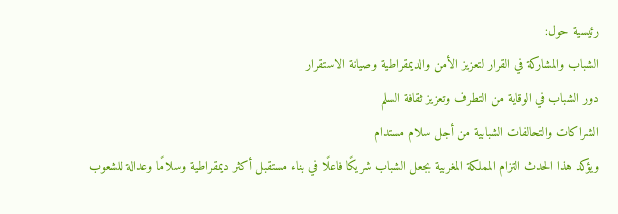رئيسية حول:
الشباب والمشاركة في القرار لتعزيز الأمن والديمقراطية وصيانة الاستقرار
دور الشباب في الوقاية من التطرف وتعزيز ثقافة السلم
الشراكات والتحالفات الشبابية من أجل سلام مستدام
ويؤكد هذا الحدث التزام المملكة المغربية بجعل الشباب شريكًا فاعلًا في بناء مستقبل أكثر ديمقراطية وسلامًا وعدالة للشعوب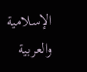الإسلامية والعربية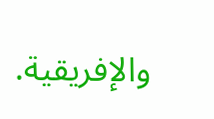والإفريقية.